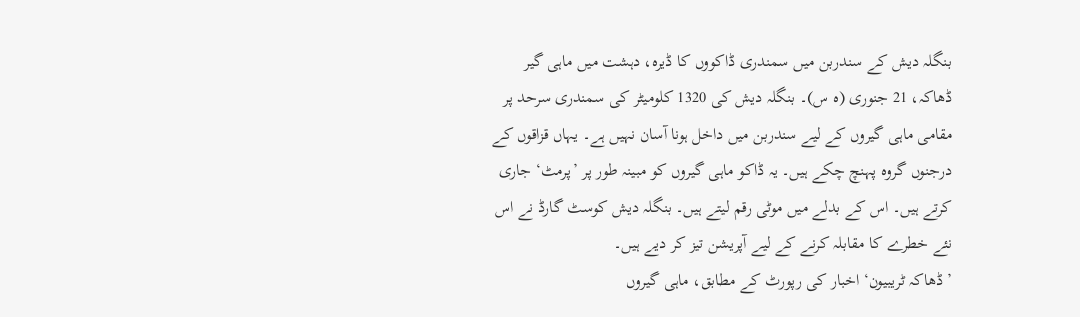بنگلہ دیش کے سندربن میں سمندری ڈاکووں کا ڈیرہ، دہشت میں ماہی گیر
ڈھاکہ، 21 جنوری (ہ س)۔ بنگلہ دیش کی 1320 کلومیٹر کی سمندری سرحد پر مقامی ماہی گیروں کے لیے سندربن میں داخل ہونا آسان نہیں ہے۔ یہاں قزاقوں کے درجنوں گروہ پہنچ چکے ہیں۔ یہ ڈاکو ماہی گیروں کو مبینہ طور پر ’پرمٹ‘ جاری کرتے ہیں۔ اس کے بدلے میں موٹی رقم لیتے ہیں۔ بنگلہ دیش کوسٹ گارڈ نے اس نئے خطرے کا مقابلہ کرنے کے لیے آپریشن تیز کر دیے ہیں۔
’ڈھاکہ ٹریبیون‘ اخبار کی رپورٹ کے مطابق، ماہی گیروں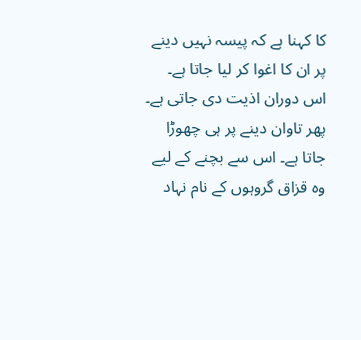کا کہنا ہے کہ پیسہ نہیں دینے پر ان کا اغوا کر لیا جاتا ہے۔ اس دوران اذیت دی جاتی ہے۔ پھر تاوان دینے پر ہی چھوڑا جاتا ہے۔ اس سے بچنے کے لیے وہ قزاق گروہوں کے نام نہاد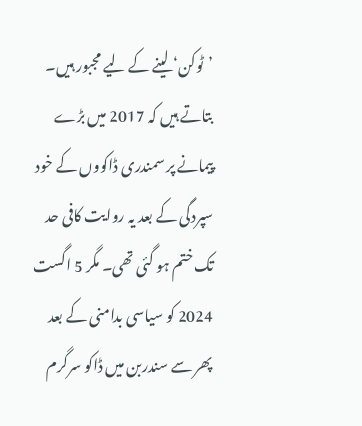’ٹوکن‘ لینے کے لیے مجبور ہیں۔ بتاتے ہیں کہ 2017 میں بڑے پیمانے پر سمندری ڈاکووں کے خود سپردگی کے بعد یہ روایت کافی حد تک ختم ہو گئی تھی۔ مگر 5 اگست 2024 کو سیاسی بدامنی کے بعد پھر سے سندربن میں ڈاکو سرگرم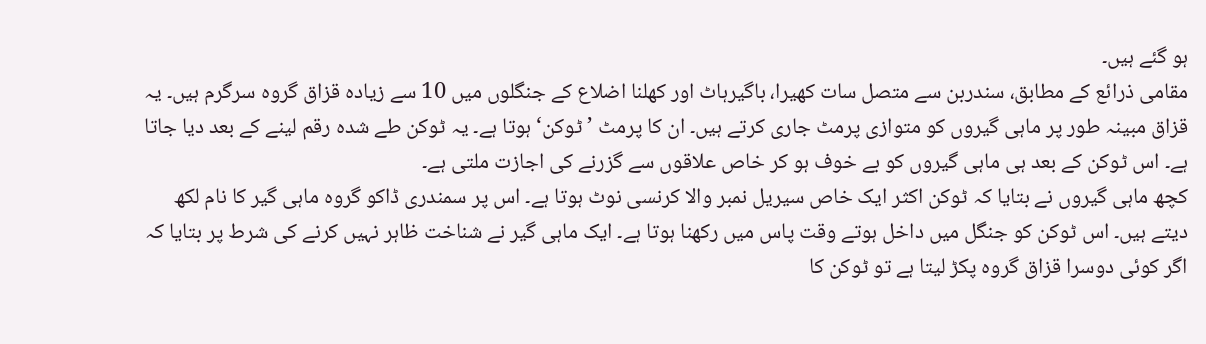ہو گئے ہیں۔
مقامی ذرائع کے مطابق، سندربن سے متصل سات کھیرا، باگیرہاٹ اور کھلنا اضلاع کے جنگلوں میں 10 سے زیادہ قزاق گروہ سرگرم ہیں۔ یہ قزاق مبینہ طور پر ماہی گیروں کو متوازی پرمٹ جاری کرتے ہیں۔ ان کا پرمٹ ’ٹوکن‘ ہوتا ہے۔ یہ ٹوکن طے شدہ رقم لینے کے بعد دیا جاتا ہے۔ اس ٹوکن کے بعد ہی ماہی گیروں کو بے خوف ہو کر خاص علاقوں سے گزرنے کی اجازت ملتی ہے۔
کچھ ماہی گیروں نے بتایا کہ ٹوکن اکثر ایک خاص سیریل نمبر والا کرنسی نوٹ ہوتا ہے۔ اس پر سمندری ڈاکو گروہ ماہی گیر کا نام لکھ دیتے ہیں۔ اس ٹوکن کو جنگل میں داخل ہوتے وقت پاس میں رکھنا ہوتا ہے۔ ایک ماہی گیر نے شناخت ظاہر نہیں کرنے کی شرط پر بتایا کہ اگر کوئی دوسرا قزاق گروہ پکڑ لیتا ہے تو ٹوکن کا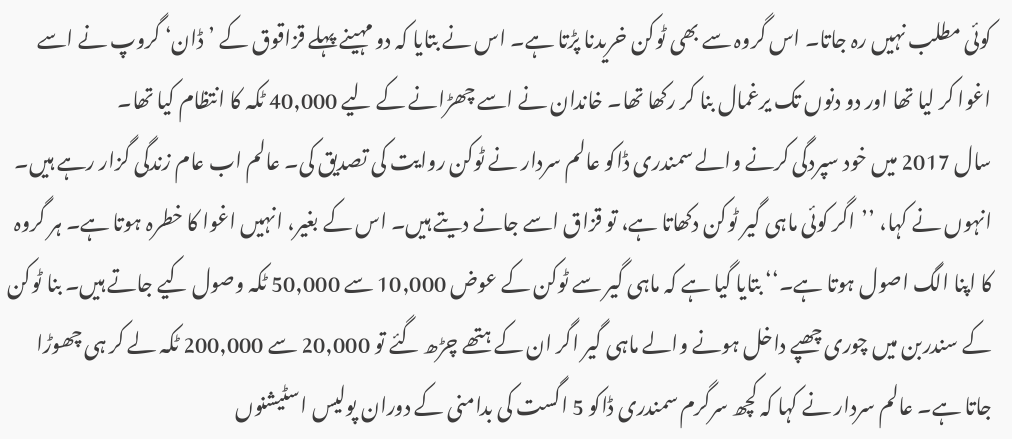کوئی مطلب نہیں رہ جاتا۔ اس گروہ سے بھی ٹوکن خریدنا پڑتا ہے۔ اس نے بتایا کہ دو مہینے پہلے قزاقوق کے ’ڈان‘ گروپ نے اسے اغوا کر لیا تھا اور دو دنوں تک یرغمال بنا کر رکھا تھا۔ خاندان نے اسے چھڑانے کے لیے 40,000 ٹکہ کا انتظام کیا تھا۔
سال 2017 میں خود سپردگی کرنے والے سمندری ڈاکو عالم سردار نے ٹوکن روایت کی تصدیق کی۔ عالم اب عام زندگی گزار رہے ہیں۔ انہوں نے کہا، ’’اگر کوئی ماہی گیر ٹوکن دکھاتا ہے، تو قزاق اسے جانے دیتے ہیں۔ اس کے بغیر، انہیں اغوا کا خطرہ ہوتا ہے۔ ہر گروہ کا اپنا الگ اصول ہوتا ہے۔‘‘ بتایا گیا ہے کہ ماہی گیر سے ٹوکن کے عوض 10,000 سے 50,000 ٹکہ وصول کیے جاتے ہیں۔ بنا ٹوکن کے سندربن میں چوری چھپے داخل ہونے والے ماہی گیر اگر ان کے ہتھے چڑھ گئے تو 20,000 سے 200,000 ٹکہ لے کر ہی چھوڑا جاتا ہے۔ عالم سردار نے کہا کہ کچھ سرگرم سمندری ڈاکو 5 اگست کی بدامنی کے دوران پولیس اسٹیشنوں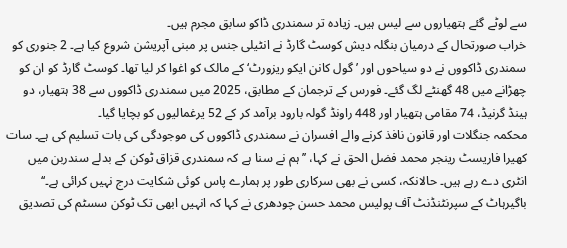سے لوٹے گئے ہتھیاروں سے لیس ہیں۔ زیادہ تر سمندری ڈاکو سابق مجرم ہیں۔
خراب صورتحال کے درمیان بنگلہ دیش کوسٹ گارڈ نے انٹیلی جنس پر مبنی آپریشن شروع کیا ہے۔ 2 جنوری کو سمندری ڈاکووں نے دو سیاحوں اور ’گول کانن ایکو ریزورٹ‘ کے مالک کو اغوا کر لیا تھا۔ کوسٹ گارڈ کو ان کو چھڑانے میں 48 گھنٹے لگ گئے۔ فورس کے ترجمان کے مطابق، 2025 میں سمندری ڈاکووں سے 38 ہتھیار، دو ہینڈ گرنیڈ، 74 مقامی ہتھیار اور 448 راونڈ گولہ بارود برآمد کر کے 52 یرغمالیوں کو بچایا گیا۔
محکمہ جنگلات اور قانون نافذ کرنے والے افسران نے سمندری ڈاکووں کی موجودگی کی بات تسلیم کی ہے۔ سات کھیرا فاریسٹ رینجر محمد فضل الحق نے کہا، ’’ہم نے سنا ہے کہ سمندری قزاق ٹوکن کے بدلے سندربن میں انٹری دے رہے ہیں۔ حالانکہ، کسی نے بھی سرکاری طور پر ہمارے پاس کوئی شکایت درج نہیں کرائی ہے۔‘‘
باگیرہاٹ کے سپرنٹنڈنٹ آف پولیس محمد حسن چودھری نے کہا کہ انہیں ابھی تک ٹوکن سسٹم کی تصدیق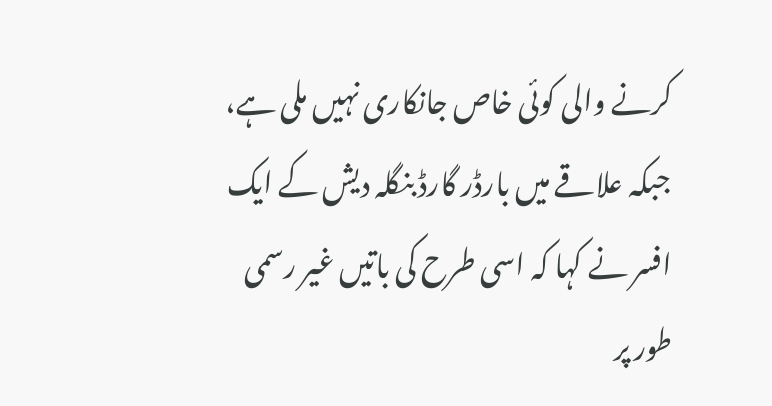کرنے والی کوئی خاص جانکاری نہیں ملی ہے، جبکہ علاقے میں بارڈر گارڈ بنگلہ دیش کے ایک افسر نے کہا کہ اسی طرح کی باتیں غیر رسمی طور پر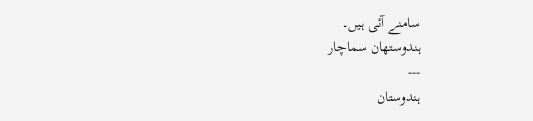سامنے آئی ہیں۔
ہندوستھان سماچار
---
ہندوستان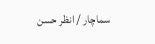سماچار / انظر حسن